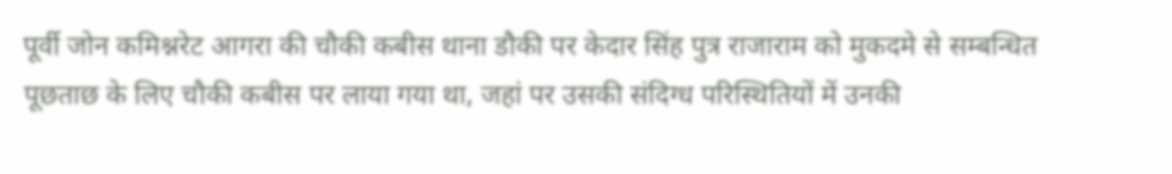पूर्वी जोन कमिश्नरेट आगरा की चौकी कबीस थाना डौकी पर केदार सिंह पुत्र राजाराम को मुकदमे से सम्बन्धित पूछताछ के लिए चौकी कबीस पर लाया गया था, जहां पर उसकी संदिग्ध परिस्थितियों में उनकी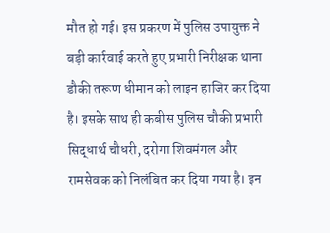मौत हो गई। इस प्रकरण में पुलिस उपायुक्त ने बड़ी कार्रवाई करते हुए प्रभारी निरीक्षक थाना डौकी तरूण धीमान को लाइन हाजिर कर दिया है। इसके साथ ही कबीस पुलिस चौकी प्रभारी सिद्धार्थ चौधरी, दरोगा शिवमंगल और रामसेवक को निलंबित कर दिया गया है। इन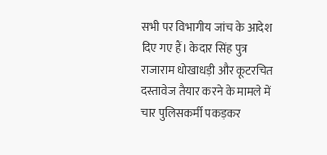सभी पर विभागीय जांच के आदेश दिए गए हैं। केदार सिंह पुत्र राजाराम धोखाधड़ी और कूटरचित दस्तावेज तैयार करने के मामले में चार पुलिसकर्मी पकड़कर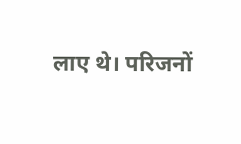लाए थे। परिजनों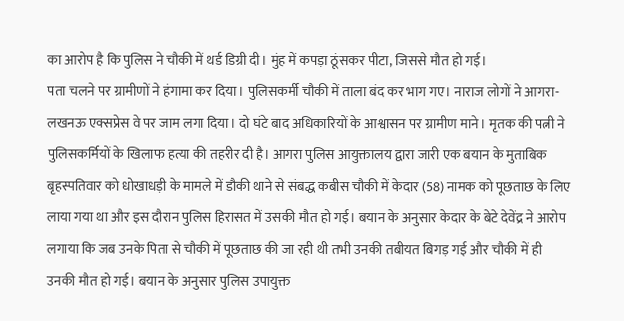का आरोप है कि पुलिस ने चौकी में थर्ड डिग्री दी। मुंह में कपड़ा ठूंसकर पीटा, जिससे मौत हो गई।
पता चलने पर ग्रामीणों ने हंगामा कर दिया। पुलिसकर्मी चौकी में ताला बंद कर भाग गए। नाराज लोगों ने आगरा-लखनऊ एक्सप्रेस वे पर जाम लगा दिया। दो घंटे बाद अधिकारियों के आश्वासन पर ग्रामीण माने। मृतक की पत्नी ने पुलिसकर्मियों के खिलाफ हत्या की तहरीर दी है। आगरा पुलिस आयुक्तालय द्वारा जारी एक बयान के मुताबिक बृहस्पतिवार को धोखाधड़ी के मामले में डौकी थाने से संबद्ध कबीस चौकी में केदार (58) नामक को पूछताछ के लिए लाया गया था और इस दौरान पुलिस हिरासत में उसकी मौत हो गई। बयान के अनुसार केदार के बेटे देवेंद्र ने आरोप लगाया कि जब उनके पिता से चौकी में पूछताछ की जा रही थी तभी उनकी तबीयत बिगड़ गई और चौकी में ही उनकी मौत हो गई। बयान के अनुसार पुलिस उपायुक्त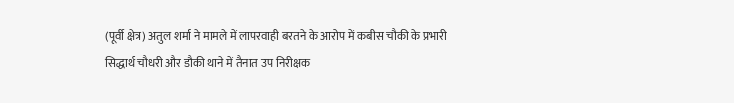(पूर्वी क्षेत्र) अतुल शर्मा ने मामले में लापरवाही बरतने के आरोप में कबीस चौकी के प्रभारी सिद्धार्थ चौधरी और डौकी थाने में तैनात उप निरीक्षक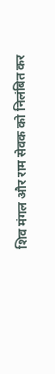शिव मंगल और राम सेवक को निलंबित कर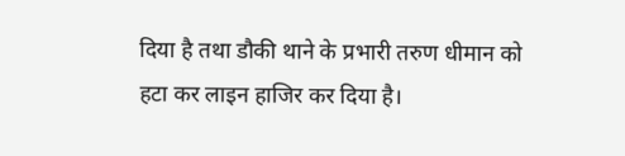दिया है तथा डौकी थाने के प्रभारी तरुण धीमान को हटा कर लाइन हाजिर कर दिया है।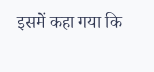इसमें कहा गया कि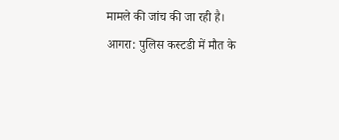मामले की जांच की जा रही है।
आगरा: पुलिस कस्टडी में मौत के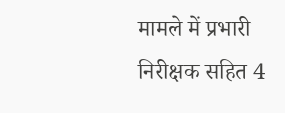मामले में प्रभारी निरीक्षक सहित 4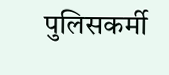पुलिसकर्मी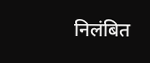निलंबित